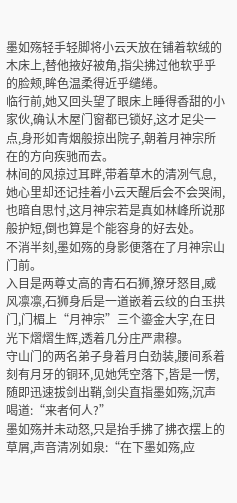墨如殇轻手轻脚将小云天放在铺着软绒的木床上,替他掖好被角,指尖拂过他软乎乎的脸颊,眸色温柔得近乎缱绻。
临行前,她又回头望了眼床上睡得香甜的小家伙,确认木屋门窗都已锁好,这才足尖一点,身形如青烟般掠出院子,朝着月神宗所在的方向疾驰而去。
林间的风掠过耳畔,带着草木的清冽气息,她心里却还记挂着小云天醒后会不会哭闹,也暗自思忖,这月神宗若是真如林峰所说那般护短,倒也算是个能容身的好去处。
不消半刻,墨如殇的身影便落在了月神宗山门前。
入目是两尊丈高的青石石狮,獠牙怒目,威风凛凛,石狮身后是一道嵌着云纹的白玉拱门,门楣上“月神宗”三个鎏金大字,在日光下熠熠生辉,透着几分庄严肃穆。
守山门的两名弟子身着月白劲装,腰间系着刻有月牙的铜环,见她凭空落下,皆是一愣,随即迅速拔剑出鞘,剑尖直指墨如殇,沉声喝道:“来者何人?”
墨如殇并未动怒,只是抬手拂了拂衣摆上的草屑,声音清冽如泉:“在下墨如殇,应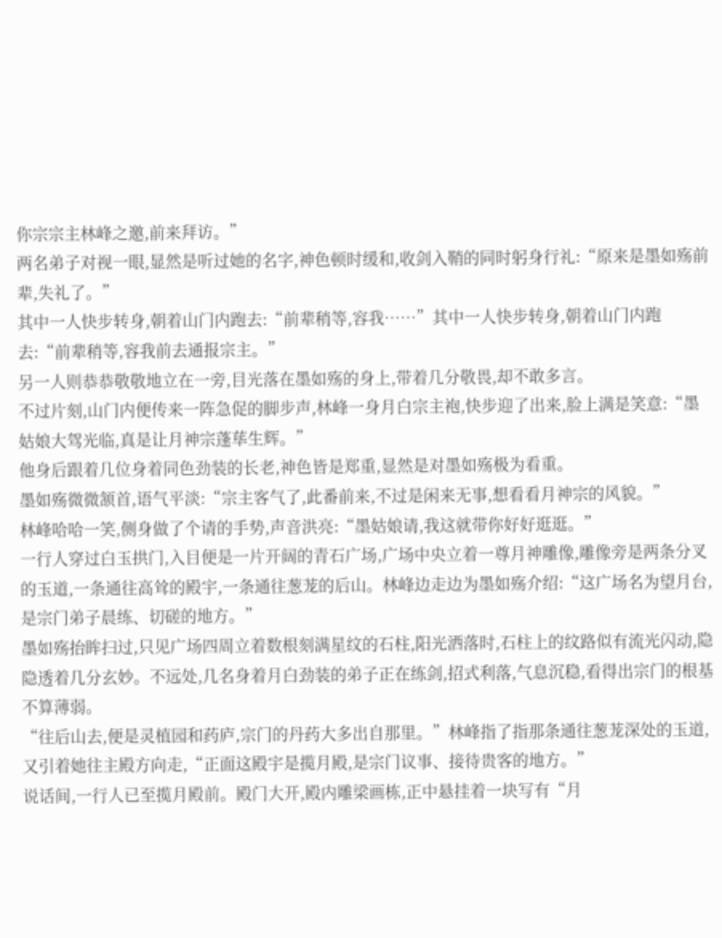你宗宗主林峰之邀,前来拜访。”
两名弟子对视一眼,显然是听过她的名字,神色顿时缓和,收剑入鞘的同时躬身行礼:“原来是墨如殇前辈,失礼了。”
其中一人快步转身,朝着山门内跑去:“前辈稍等,容我……”其中一人快步转身,朝着山门内跑去:“前辈稍等,容我前去通报宗主。”
另一人则恭恭敬敬地立在一旁,目光落在墨如殇的身上,带着几分敬畏,却不敢多言。
不过片刻,山门内便传来一阵急促的脚步声,林峰一身月白宗主袍,快步迎了出来,脸上满是笑意:“墨姑娘大驾光临,真是让月神宗蓬荜生辉。”
他身后跟着几位身着同色劲装的长老,神色皆是郑重,显然是对墨如殇极为看重。
墨如殇微微颔首,语气平淡:“宗主客气了,此番前来,不过是闲来无事,想看看月神宗的风貌。”
林峰哈哈一笑,侧身做了个请的手势,声音洪亮:“墨姑娘请,我这就带你好好逛逛。”
一行人穿过白玉拱门,入目便是一片开阔的青石广场,广场中央立着一尊月神雕像,雕像旁是两条分叉的玉道,一条通往高耸的殿宇,一条通往葱茏的后山。林峰边走边为墨如殇介绍:“这广场名为望月台,是宗门弟子晨练、切磋的地方。”
墨如殇抬眸扫过,只见广场四周立着数根刻满星纹的石柱,阳光洒落时,石柱上的纹路似有流光闪动,隐隐透着几分玄妙。不远处,几名身着月白劲装的弟子正在练剑,招式利落,气息沉稳,看得出宗门的根基不算薄弱。
“往后山去,便是灵植园和药庐,宗门的丹药大多出自那里。”林峰指了指那条通往葱茏深处的玉道,又引着她往主殿方向走,“正面这殿宇是揽月殿,是宗门议事、接待贵客的地方。”
说话间,一行人已至揽月殿前。殿门大开,殿内雕梁画栋,正中悬挂着一块写有“月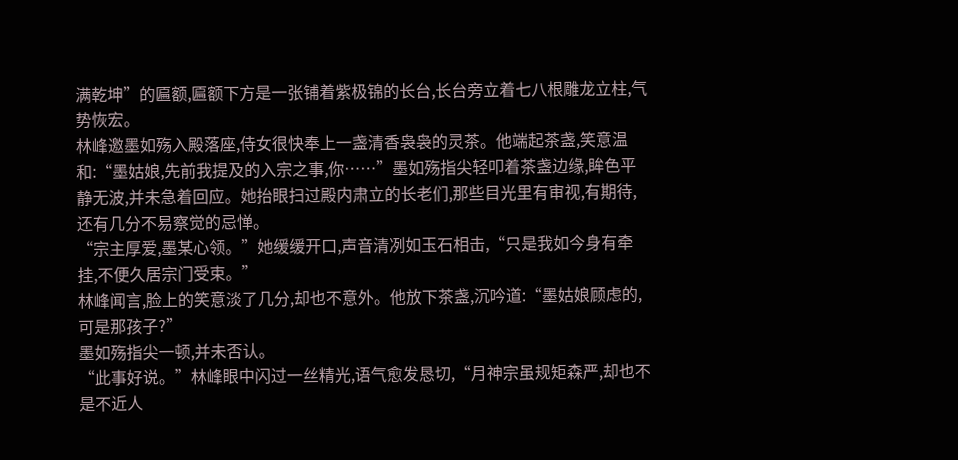满乾坤”的匾额,匾额下方是一张铺着紫极锦的长台,长台旁立着七八根雕龙立柱,气势恢宏。
林峰邀墨如殇入殿落座,侍女很快奉上一盏清香袅袅的灵茶。他端起茶盏,笑意温和:“墨姑娘,先前我提及的入宗之事,你……”墨如殇指尖轻叩着茶盏边缘,眸色平静无波,并未急着回应。她抬眼扫过殿内肃立的长老们,那些目光里有审视,有期待,还有几分不易察觉的忌惮。
“宗主厚爱,墨某心领。”她缓缓开口,声音清冽如玉石相击,“只是我如今身有牵挂,不便久居宗门受束。”
林峰闻言,脸上的笑意淡了几分,却也不意外。他放下茶盏,沉吟道:“墨姑娘顾虑的,可是那孩子?”
墨如殇指尖一顿,并未否认。
“此事好说。”林峰眼中闪过一丝精光,语气愈发恳切,“月神宗虽规矩森严,却也不是不近人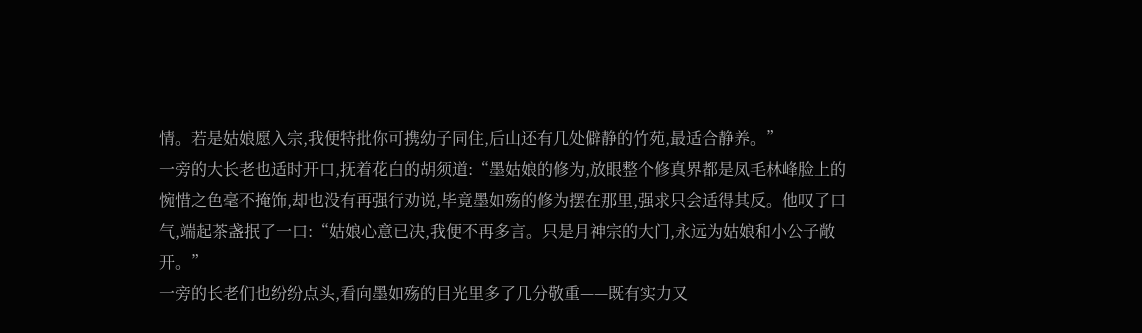情。若是姑娘愿入宗,我便特批你可携幼子同住,后山还有几处僻静的竹苑,最适合静养。”
一旁的大长老也适时开口,抚着花白的胡须道:“墨姑娘的修为,放眼整个修真界都是凤毛林峰脸上的惋惜之色毫不掩饰,却也没有再强行劝说,毕竟墨如殇的修为摆在那里,强求只会适得其反。他叹了口气,端起茶盏抿了一口:“姑娘心意已决,我便不再多言。只是月神宗的大门,永远为姑娘和小公子敞开。”
一旁的长老们也纷纷点头,看向墨如殇的目光里多了几分敬重——既有实力又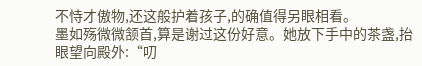不恃才傲物,还这般护着孩子,的确值得另眼相看。
墨如殇微微颔首,算是谢过这份好意。她放下手中的茶盏,抬眼望向殿外:“叨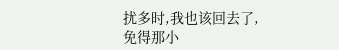扰多时,我也该回去了,免得那小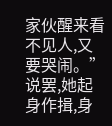家伙醒来看不见人,又要哭闹。”
说罢,她起身作揖,身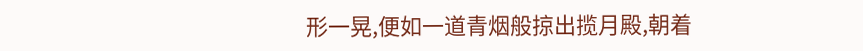形一晃,便如一道青烟般掠出揽月殿,朝着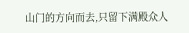山门的方向而去,只留下满殿众人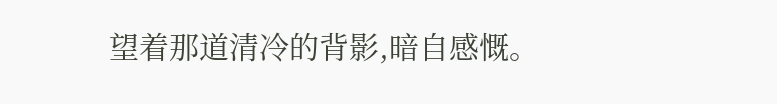望着那道清冷的背影,暗自感慨。